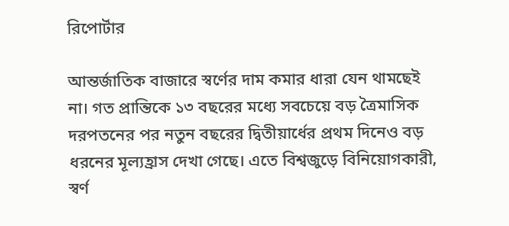রিপোর্টার

আন্তর্জাতিক বাজারে স্বর্ণের দাম কমার ধারা যেন থামছেই না। গত প্রান্তিকে ১৩ বছরের মধ্যে সবচেয়ে বড় ত্রৈমাসিক দরপতনের পর নতুন বছরের দ্বিতীয়ার্ধের প্রথম দিনেও বড় ধরনের মূল্যহ্রাস দেখা গেছে। এতে বিশ্বজুড়ে বিনিয়োগকারী, স্বর্ণ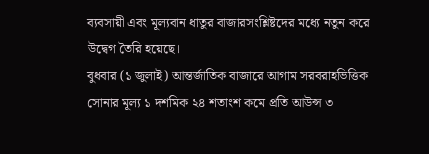ব্যবসায়ী এবং মূল্যবান ধাতুর বাজারসংশ্লিষ্টদের মধ্যে নতুন করে উদ্বেগ তৈরি হয়েছে।
বুধবার (১ জুলাই) আন্তর্জাতিক বাজারে আগাম সরবরাহভিত্তিক সোনার মূল্য ১ দশমিক ২৪ শতাংশ কমে প্রতি আউন্স ৩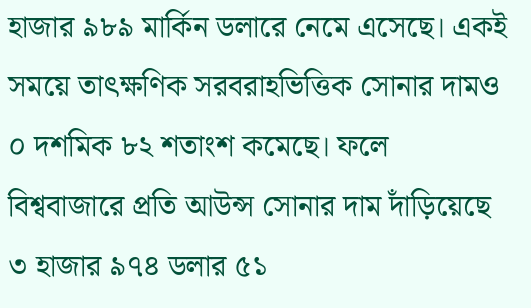হাজার ৯৮৯ মার্কিন ডলারে নেমে এসেছে। একই সময়ে তাৎক্ষণিক সরবরাহভিত্তিক সোনার দামও ০ দশমিক ৮২ শতাংশ কমেছে। ফলে বিশ্ববাজারে প্রতি আউন্স সোনার দাম দাঁড়িয়েছে ৩ হাজার ৯৭৪ ডলার ৫১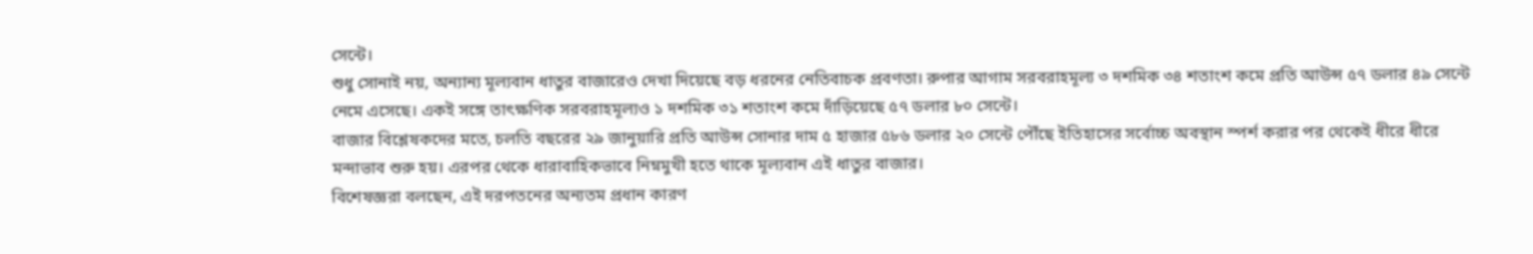সেন্টে।
শুধু সোনাই নয়, অন্যান্য মূল্যবান ধাতুর বাজারেও দেখা দিয়েছে বড় ধরনের নেতিবাচক প্রবণতা। রুপার আগাম সরবরাহমূল্য ৩ দশমিক ৩৪ শতাংশ কমে প্রতি আউন্স ৫৭ ডলার ৪৯ সেন্টে নেমে এসেছে। একই সঙ্গে তাৎক্ষণিক সরবরাহমূল্যও ১ দশমিক ৩১ শতাংশ কমে দাঁড়িয়েছে ৫৭ ডলার ৮০ সেন্টে।
বাজার বিশ্লেষকদের মতে, চলতি বছরের ২৯ জানুয়ারি প্রতি আউন্স সোনার দাম ৫ হাজার ৫৮৬ ডলার ২০ সেন্টে পৌঁছে ইতিহাসের সর্বোচ্চ অবস্থান স্পর্শ করার পর থেকেই ধীরে ধীরে মন্দাভাব শুরু হয়। এরপর থেকে ধারাবাহিকভাবে নিম্নমুখী হতে থাকে মূল্যবান এই ধাতুর বাজার।
বিশেষজ্ঞরা বলছেন, এই দরপতনের অন্যতম প্রধান কারণ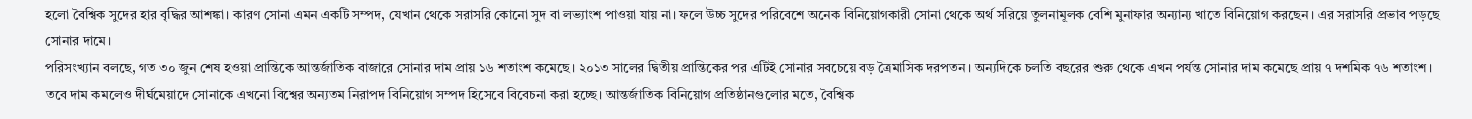হলো বৈশ্বিক সুদের হার বৃদ্ধির আশঙ্কা। কারণ সোনা এমন একটি সম্পদ, যেখান থেকে সরাসরি কোনো সুদ বা লভ্যাংশ পাওয়া যায় না। ফলে উচ্চ সুদের পরিবেশে অনেক বিনিয়োগকারী সোনা থেকে অর্থ সরিয়ে তুলনামূলক বেশি মুনাফার অন্যান্য খাতে বিনিয়োগ করছেন। এর সরাসরি প্রভাব পড়ছে সোনার দামে।
পরিসংখ্যান বলছে, গত ৩০ জুন শেষ হওয়া প্রান্তিকে আন্তর্জাতিক বাজারে সোনার দাম প্রায় ১৬ শতাংশ কমেছে। ২০১৩ সালের দ্বিতীয় প্রান্তিকের পর এটিই সোনার সবচেয়ে বড় ত্রৈমাসিক দরপতন। অন্যদিকে চলতি বছরের শুরু থেকে এখন পর্যন্ত সোনার দাম কমেছে প্রায় ৭ দশমিক ৭৬ শতাংশ।
তবে দাম কমলেও দীর্ঘমেয়াদে সোনাকে এখনো বিশ্বের অন্যতম নিরাপদ বিনিয়োগ সম্পদ হিসেবে বিবেচনা করা হচ্ছে। আন্তর্জাতিক বিনিয়োগ প্রতিষ্ঠানগুলোর মতে, বৈশ্বিক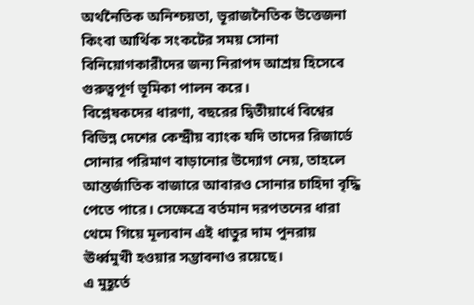অর্থনৈতিক অনিশ্চয়তা, ভূরাজনৈতিক উত্তেজনা কিংবা আর্থিক সংকটের সময় সোনা বিনিয়োগকারীদের জন্য নিরাপদ আশ্রয় হিসেবে গুরুত্বপূর্ণ ভূমিকা পালন করে।
বিশ্লেষকদের ধারণা, বছরের দ্বিতীয়ার্ধে বিশ্বের বিভিন্ন দেশের কেন্দ্রীয় ব্যাংক যদি তাদের রিজার্ভে সোনার পরিমাণ বাড়ানোর উদ্যোগ নেয়, তাহলে আন্তর্জাতিক বাজারে আবারও সোনার চাহিদা বৃদ্ধি পেতে পারে। সেক্ষেত্রে বর্তমান দরপতনের ধারা থেমে গিয়ে মূল্যবান এই ধাতুর দাম পুনরায় ঊর্ধ্বমুখী হওয়ার সম্ভাবনাও রয়েছে।
এ মুহূর্তে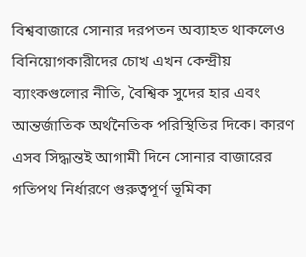বিশ্ববাজারে সোনার দরপতন অব্যাহত থাকলেও বিনিয়োগকারীদের চোখ এখন কেন্দ্রীয় ব্যাংকগুলোর নীতি, বৈশ্বিক সুদের হার এবং আন্তর্জাতিক অর্থনৈতিক পরিস্থিতির দিকে। কারণ এসব সিদ্ধান্তই আগামী দিনে সোনার বাজারের গতিপথ নির্ধারণে গুরুত্বপূর্ণ ভূমিকা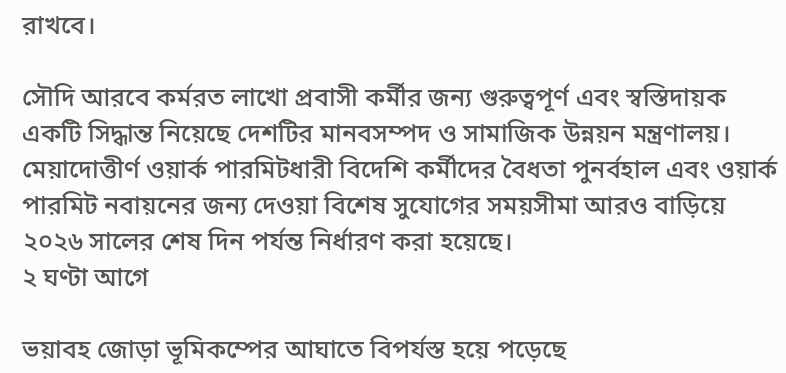রাখবে।

সৌদি আরবে কর্মরত লাখো প্রবাসী কর্মীর জন্য গুরুত্বপূর্ণ এবং স্বস্তিদায়ক একটি সিদ্ধান্ত নিয়েছে দেশটির মানবসম্পদ ও সামাজিক উন্নয়ন মন্ত্রণালয়। মেয়াদোত্তীর্ণ ওয়ার্ক পারমিটধারী বিদেশি কর্মীদের বৈধতা পুনর্বহাল এবং ওয়ার্ক পারমিট নবায়নের জন্য দেওয়া বিশেষ সুযোগের সময়সীমা আরও বাড়িয়ে ২০২৬ সালের শেষ দিন পর্যন্ত নির্ধারণ করা হয়েছে।
২ ঘণ্টা আগে

ভয়াবহ জোড়া ভূমিকম্পের আঘাতে বিপর্যস্ত হয়ে পড়েছে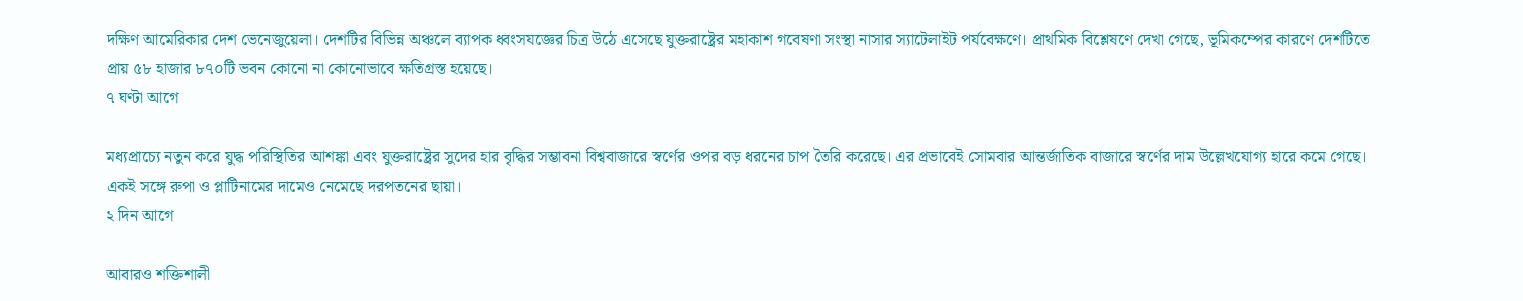দক্ষিণ আমেরিকার দেশ ভেনেজুয়েলা। দেশটির বিভিন্ন অঞ্চলে ব্যাপক ধ্বংসযজ্ঞের চিত্র উঠে এসেছে যুক্তরাষ্ট্রের মহাকাশ গবেষণা সংস্থা নাসার স্যাটেলাইট পর্যবেক্ষণে। প্রাথমিক বিশ্লেষণে দেখা গেছে, ভূমিকম্পের কারণে দেশটিতে প্রায় ৫৮ হাজার ৮৭০টি ভবন কোনো না কোনোভাবে ক্ষতিগ্রস্ত হয়েছে।
৭ ঘণ্টা আগে

মধ্যপ্রাচ্যে নতুন করে যুদ্ধ পরিস্থিতির আশঙ্কা এবং যুক্তরাষ্ট্রের সুদের হার বৃদ্ধির সম্ভাবনা বিশ্ববাজারে স্বর্ণের ওপর বড় ধরনের চাপ তৈরি করেছে। এর প্রভাবেই সোমবার আন্তর্জাতিক বাজারে স্বর্ণের দাম উল্লেখযোগ্য হারে কমে গেছে। একই সঙ্গে রুপা ও প্লাটিনামের দামেও নেমেছে দরপতনের ছায়া।
২ দিন আগে

আবারও শক্তিশালী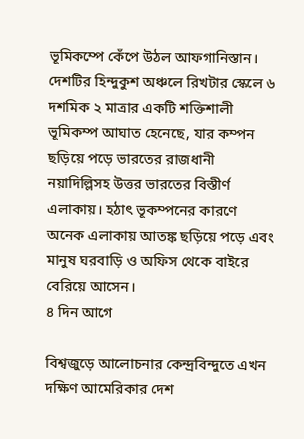ভূমিকম্পে কেঁপে উঠল আফগানিস্তান। দেশটির হিন্দুকুশ অঞ্চলে রিখটার স্কেলে ৬ দশমিক ২ মাত্রার একটি শক্তিশালী ভূমিকম্প আঘাত হেনেছে, যার কম্পন ছড়িয়ে পড়ে ভারতের রাজধানী নয়াদিল্লিসহ উত্তর ভারতের বিস্তীর্ণ এলাকায়। হঠাৎ ভূকম্পনের কারণে অনেক এলাকায় আতঙ্ক ছড়িয়ে পড়ে এবং মানুষ ঘরবাড়ি ও অফিস থেকে বাইরে বেরিয়ে আসেন।
৪ দিন আগে

বিশ্বজুড়ে আলোচনার কেন্দ্রবিন্দুতে এখন দক্ষিণ আমেরিকার দেশ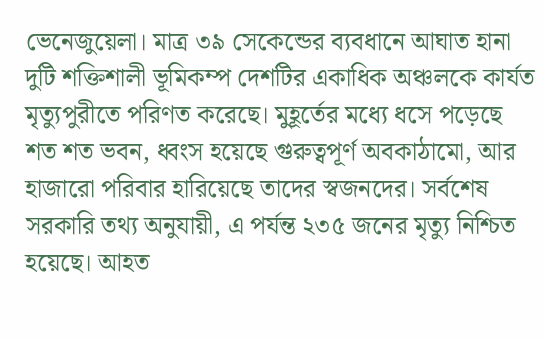ভেনেজুয়েলা। মাত্র ৩৯ সেকেন্ডের ব্যবধানে আঘাত হানা দুটি শক্তিশালী ভূমিকম্প দেশটির একাধিক অঞ্চলকে কার্যত মৃত্যুপুরীতে পরিণত করেছে। মুহূর্তের মধ্যে ধসে পড়েছে শত শত ভবন, ধ্বংস হয়েছে গুরুত্বপূর্ণ অবকাঠামো, আর হাজারো পরিবার হারিয়েছে তাদের স্বজনদের। সর্বশেষ সরকারি তথ্য অনুযায়ী, এ পর্যন্ত ২৩৫ জনের মৃত্যু নিশ্চিত হয়েছে। আহত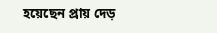হয়েছেন প্রায় দেড়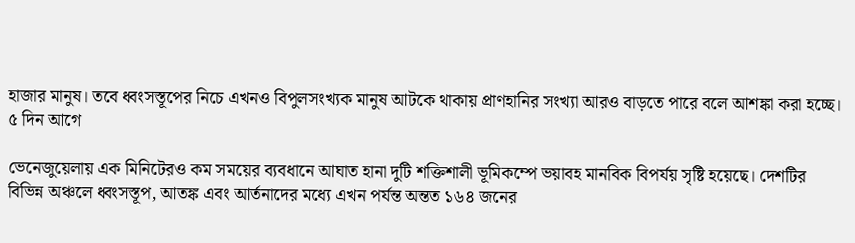হাজার মানুষ। তবে ধ্বংসস্তূপের নিচে এখনও বিপুলসংখ্যক মানুষ আটকে থাকায় প্রাণহানির সংখ্যা আরও বাড়তে পারে বলে আশঙ্কা করা হচ্ছে।
৫ দিন আগে

ভেনেজুয়েলায় এক মিনিটেরও কম সময়ের ব্যবধানে আঘাত হানা দুটি শক্তিশালী ভূমিকম্পে ভয়াবহ মানবিক বিপর্যয় সৃষ্টি হয়েছে। দেশটির বিভিন্ন অঞ্চলে ধ্বংসস্তূপ, আতঙ্ক এবং আর্তনাদের মধ্যে এখন পর্যন্ত অন্তত ১৬৪ জনের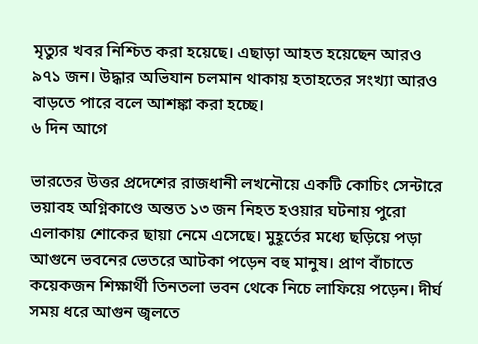মৃত্যুর খবর নিশ্চিত করা হয়েছে। এছাড়া আহত হয়েছেন আরও ৯৭১ জন। উদ্ধার অভিযান চলমান থাকায় হতাহতের সংখ্যা আরও বাড়তে পারে বলে আশঙ্কা করা হচ্ছে।
৬ দিন আগে

ভারতের উত্তর প্রদেশের রাজধানী লখনৌয়ে একটি কোচিং সেন্টারে ভয়াবহ অগ্নিকাণ্ডে অন্তত ১৩ জন নিহত হওয়ার ঘটনায় পুরো এলাকায় শোকের ছায়া নেমে এসেছে। মুহূর্তের মধ্যে ছড়িয়ে পড়া আগুনে ভবনের ভেতরে আটকা পড়েন বহু মানুষ। প্রাণ বাঁচাতে কয়েকজন শিক্ষার্থী তিনতলা ভবন থেকে নিচে লাফিয়ে পড়েন। দীর্ঘ সময় ধরে আগুন জ্বলতে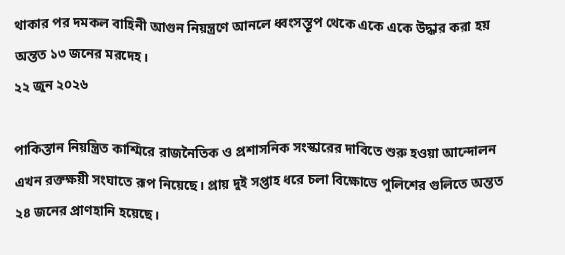থাকার পর দমকল বাহিনী আগুন নিয়ন্ত্রণে আনলে ধ্বংসস্তূপ থেকে একে একে উদ্ধার করা হয় অন্তত ১৩ জনের মরদেহ।
২২ জুন ২০২৬

পাকিস্তান নিয়ন্ত্রিত কাশ্মিরে রাজনৈতিক ও প্রশাসনিক সংস্কারের দাবিতে শুরু হওয়া আন্দোলন এখন রক্তক্ষয়ী সংঘাতে রূপ নিয়েছে। প্রায় দুই সপ্তাহ ধরে চলা বিক্ষোভে পুলিশের গুলিতে অন্তত ২৪ জনের প্রাণহানি হয়েছে।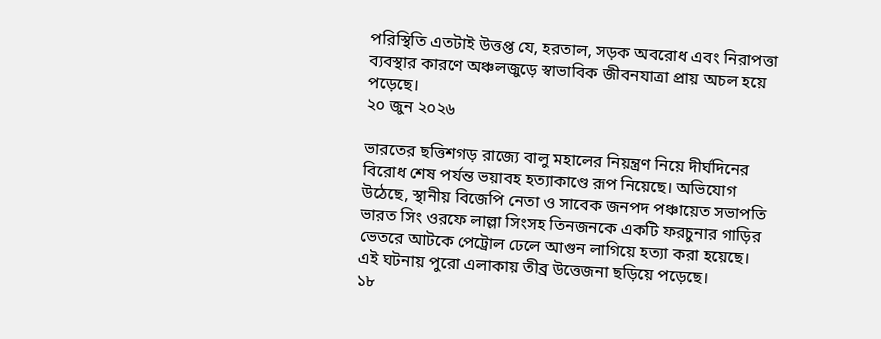পরিস্থিতি এতটাই উত্তপ্ত যে, হরতাল, সড়ক অবরোধ এবং নিরাপত্তা ব্যবস্থার কারণে অঞ্চলজুড়ে স্বাভাবিক জীবনযাত্রা প্রায় অচল হয়ে পড়েছে।
২০ জুন ২০২৬

ভারতের ছত্তিশগড় রাজ্যে বালু মহালের নিয়ন্ত্রণ নিয়ে দীর্ঘদিনের বিরোধ শেষ পর্যন্ত ভয়াবহ হত্যাকাণ্ডে রূপ নিয়েছে। অভিযোগ উঠেছে, স্থানীয় বিজেপি নেতা ও সাবেক জনপদ পঞ্চায়েত সভাপতি ভারত সিং ওরফে লাল্লা সিংসহ তিনজনকে একটি ফরচুনার গাড়ির ভেতরে আটকে পেট্রোল ঢেলে আগুন লাগিয়ে হত্যা করা হয়েছে। এই ঘটনায় পুরো এলাকায় তীব্র উত্তেজনা ছড়িয়ে পড়েছে।
১৮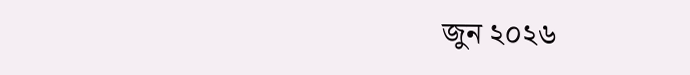জুন ২০২৬